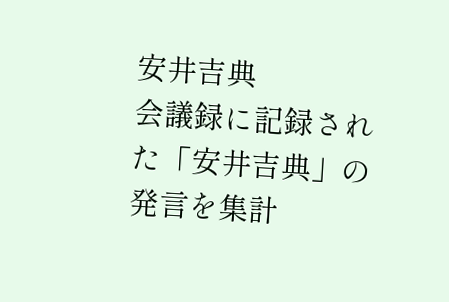安井吉典
会議録に記録された「安井吉典」の発言を集計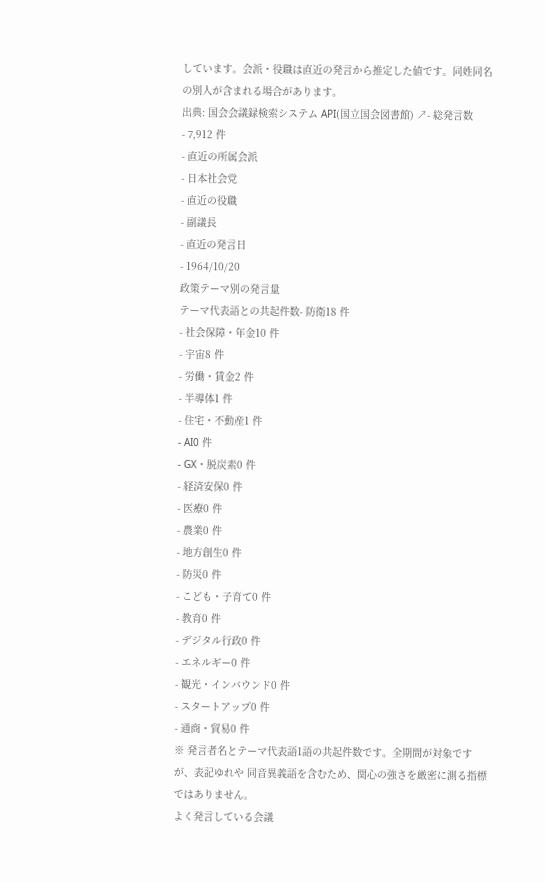しています。会派・役職は直近の発言から推定した値です。同姓同名の別人が含まれる場合があります。
出典: 国会会議録検索システム API(国立国会図書館) ↗- 総発言数
- 7,912 件
- 直近の所属会派
- 日本社会党
- 直近の役職
- 副議長
- 直近の発言日
- 1964/10/20
政策テーマ別の発言量
テーマ代表語との共起件数- 防衛18 件
- 社会保障・年金10 件
- 宇宙8 件
- 労働・賃金2 件
- 半導体1 件
- 住宅・不動産1 件
- AI0 件
- GX・脱炭素0 件
- 経済安保0 件
- 医療0 件
- 農業0 件
- 地方創生0 件
- 防災0 件
- こども・子育て0 件
- 教育0 件
- デジタル行政0 件
- エネルギー0 件
- 観光・インバウンド0 件
- スタートアップ0 件
- 通商・貿易0 件
※ 発言者名とテーマ代表語1語の共起件数です。全期間が対象ですが、表記ゆれや 同音異義語を含むため、関心の強さを厳密に測る指標ではありません。
よく発言している会議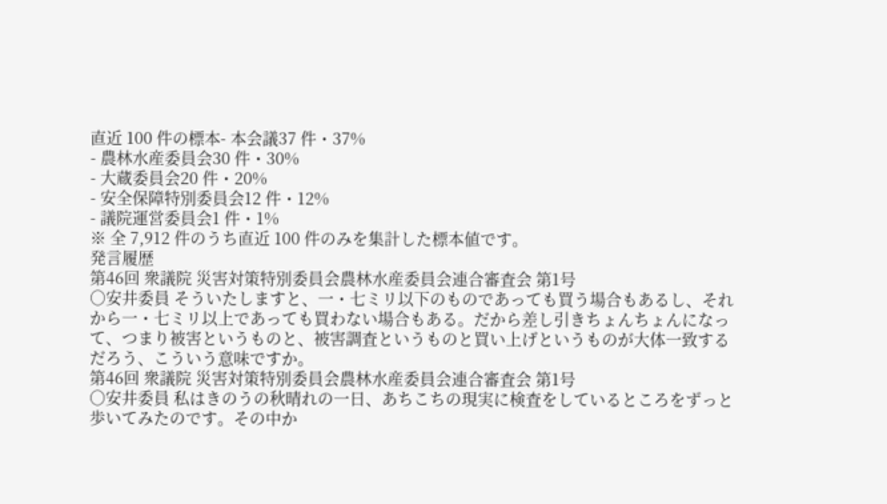直近 100 件の標本- 本会議37 件・37%
- 農林水産委員会30 件・30%
- 大蔵委員会20 件・20%
- 安全保障特別委員会12 件・12%
- 議院運営委員会1 件・1%
※ 全 7,912 件のうち直近 100 件のみを集計した標本値です。
発言履歴
第46回 衆議院 災害対策特別委員会農林水産委員会連合審査会 第1号
○安井委員 そういたしますと、一・七ミリ以下のものであっても買う場合もあるし、それから一・七ミリ以上であっても買わない場合もある。だから差し引きちょんちょんになって、つまり被害というものと、被害調査というものと買い上げというものが大体一致するだろう、こういう意味ですか。
第46回 衆議院 災害対策特別委員会農林水産委員会連合審査会 第1号
○安井委員 私はきのうの秋晴れの一日、あちこちの現実に検査をしているところをずっと歩いてみたのです。その中か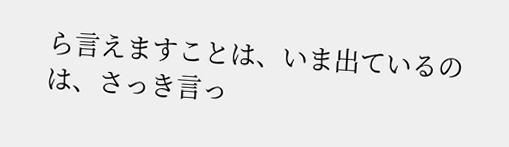ら言えますことは、いま出ているのは、さっき言っ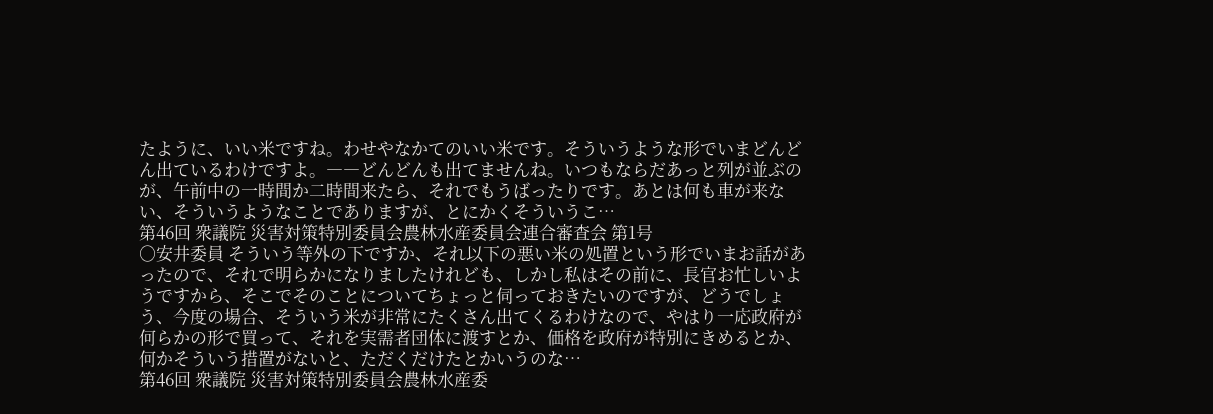たように、いい米ですね。わせやなかてのいい米です。そういうような形でいまどんどん出ているわけですよ。――どんどんも出てませんね。いつもならだあっと列が並ぶのが、午前中の一時間か二時間来たら、それでもうばったりです。あとは何も車が来ない、そういうようなことでありますが、とにかくそういうこ…
第46回 衆議院 災害対策特別委員会農林水産委員会連合審査会 第1号
○安井委員 そういう等外の下ですか、それ以下の悪い米の処置という形でいまお話があったので、それで明らかになりましたけれども、しかし私はその前に、長官お忙しいようですから、そこでそのことについてちょっと伺っておきたいのですが、どうでしょう、今度の場合、そういう米が非常にたくさん出てくるわけなので、やはり一応政府が何らかの形で買って、それを実需者団体に渡すとか、価格を政府が特別にきめるとか、何かそういう措置がないと、ただくだけたとかいうのな…
第46回 衆議院 災害対策特別委員会農林水産委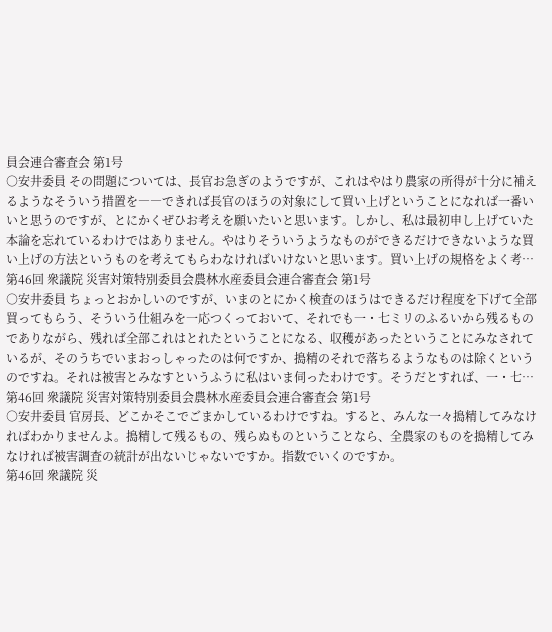員会連合審査会 第1号
○安井委員 その問題については、長官お急ぎのようですが、これはやはり農家の所得が十分に補えるようなそういう措置を――できれば長官のほうの対象にして買い上げということになれば一番いいと思うのですが、とにかくぜひお考えを願いたいと思います。しかし、私は最初申し上げていた本論を忘れているわけではありません。やはりそういうようなものができるだけできないような買い上げの方法というものを考えてもらわなければいけないと思います。買い上げの規格をよく考…
第46回 衆議院 災害対策特別委員会農林水産委員会連合審査会 第1号
○安井委員 ちょっとおかしいのですが、いまのとにかく検査のほうはできるだけ程度を下げて全部買ってもらう、そういう仕組みを一応つくっておいて、それでも一・七ミリのふるいから残るものでありながら、残れば全部これはとれたということになる、収穫があったということにみなされているが、そのうちでいまおっしゃったのは何ですか、搗精のそれで落ちるようなものは除くというのですね。それは被害とみなすというふうに私はいま伺ったわけです。そうだとすれば、一・七…
第46回 衆議院 災害対策特別委員会農林水産委員会連合審査会 第1号
○安井委員 官房長、どこかそこでごまかしているわけですね。すると、みんな一々搗精してみなければわかりませんよ。搗精して残るもの、残らぬものということなら、全農家のものを搗精してみなければ被害調査の統計が出ないじゃないですか。指数でいくのですか。
第46回 衆議院 災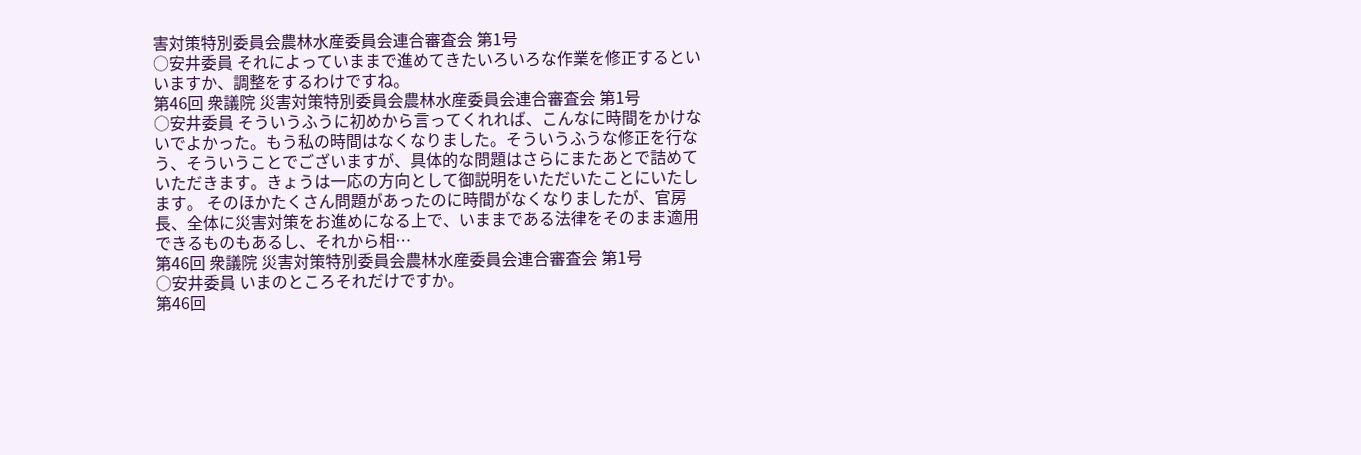害対策特別委員会農林水産委員会連合審査会 第1号
○安井委員 それによっていままで進めてきたいろいろな作業を修正するといいますか、調整をするわけですね。
第46回 衆議院 災害対策特別委員会農林水産委員会連合審査会 第1号
○安井委員 そういうふうに初めから言ってくれれば、こんなに時間をかけないでよかった。もう私の時間はなくなりました。そういうふうな修正を行なう、そういうことでございますが、具体的な問題はさらにまたあとで詰めていただきます。きょうは一応の方向として御説明をいただいたことにいたします。 そのほかたくさん問題があったのに時間がなくなりましたが、官房長、全体に災害対策をお進めになる上で、いままである法律をそのまま適用できるものもあるし、それから相…
第46回 衆議院 災害対策特別委員会農林水産委員会連合審査会 第1号
○安井委員 いまのところそれだけですか。
第46回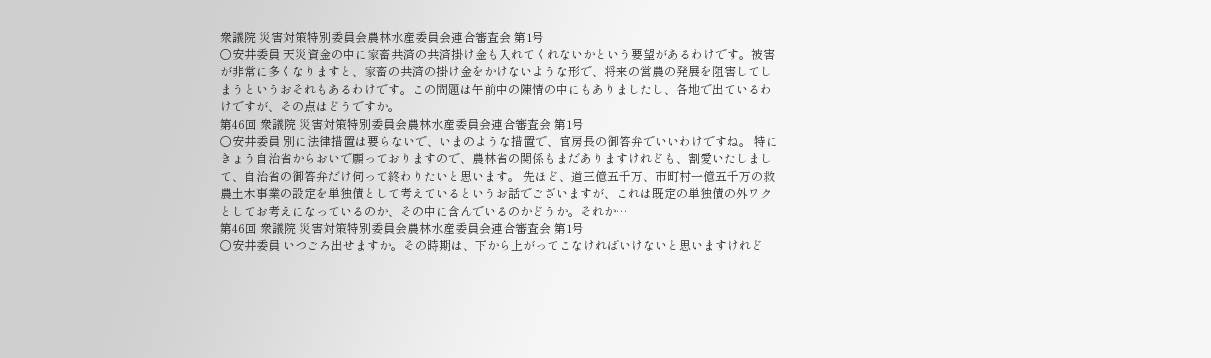衆議院 災害対策特別委員会農林水産委員会連合審査会 第1号
○安井委員 天災資金の中に家畜共済の共済掛け金も入れてくれないかという要望があるわけです。被害が非常に多くなりますと、家畜の共済の掛け金をかけないような形で、将来の営農の発展を阻害してしまうというおそれもあるわけです。この問題は午前中の陳情の中にもありましたし、各地で出ているわけですが、その点はどうですか。
第46回 衆議院 災害対策特別委員会農林水産委員会連合審査会 第1号
○安井委員 別に法律措置は要らないで、いまのような措置で、官房長の御答弁でいいわけですね。 特にきょう自治省からおいで願っておりますので、農林省の関係もまだありますけれども、割愛いたしまして、自治省の御答弁だけ伺って終わりたいと思います。 先ほど、道三億五千万、市町村一億五千万の救農土木事業の設定を単独債として考えているというお話でございますが、これは既定の単独債の外ワクとしてお考えになっているのか、その中に含んでいるのかどうか。それか…
第46回 衆議院 災害対策特別委員会農林水産委員会連合審査会 第1号
○安井委員 いつごろ出せますか。その時期は、下から上がってこなければいけないと思いますけれど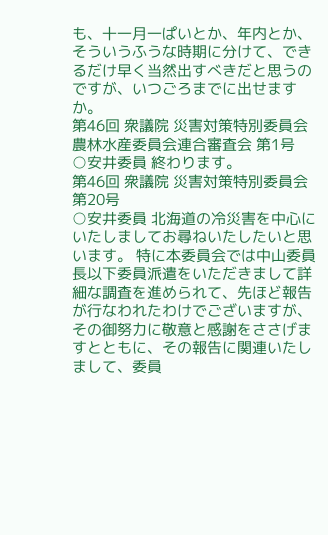も、十一月一ぱいとか、年内とか、そういうふうな時期に分けて、できるだけ早く当然出すべきだと思うのですが、いつごろまでに出せますか。
第46回 衆議院 災害対策特別委員会農林水産委員会連合審査会 第1号
○安井委員 終わります。
第46回 衆議院 災害対策特別委員会 第20号
○安井委員 北海道の冷災害を中心にいたしましてお尋ねいたしたいと思います。 特に本委員会では中山委員長以下委員派遣をいただきまして詳細な調査を進められて、先ほど報告が行なわれたわけでございますが、その御努力に敬意と感謝をささげますとともに、その報告に関連いたしまして、委員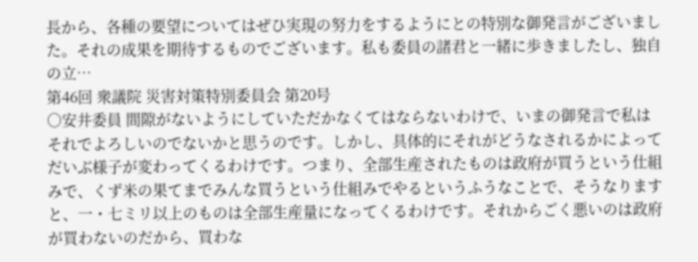長から、各種の要望についてはぜひ実現の努力をするようにとの特別な御発言がございました。それの成果を期待するものでございます。私も委員の諸君と一緒に歩きましたし、独自の立…
第46回 衆議院 災害対策特別委員会 第20号
○安井委員 間隙がないようにしていただかなくてはならないわけで、いまの御発言で私はそれでよろしいのでないかと思うのです。しかし、具体的にそれがどうなされるかによってだいぶ様子が変わってくるわけです。つまり、全部生産されたものは政府が買うという仕組みで、くず米の果てまでみんな買うという仕組みでやるというふうなことで、そうなりますと、一・七ミリ以上のものは全部生産量になってくるわけです。それからごく悪いのは政府が買わないのだから、買わな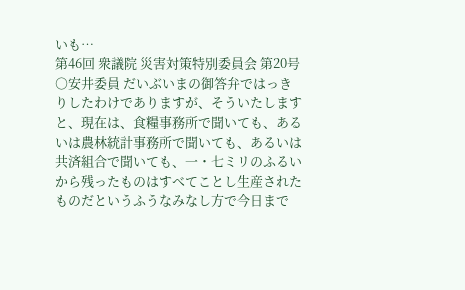いも…
第46回 衆議院 災害対策特別委員会 第20号
○安井委員 だいぶいまの御答弁ではっきりしたわけでありますが、そういたしますと、現在は、食糧事務所で聞いても、あるいは農林統計事務所で聞いても、あるいは共済組合で聞いても、一・七ミリのふるいから残ったものはすべてことし生産されたものだというふうなみなし方で今日まで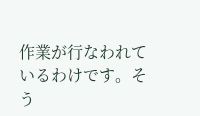作業が行なわれているわけです。そう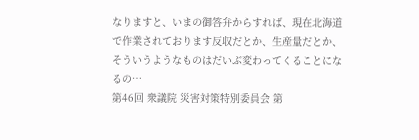なりますと、いまの御答弁からすれば、現在北海道で作業されております反収だとか、生産量だとか、そういうようなものはだいぶ変わってくることになるの…
第46回 衆議院 災害対策特別委員会 第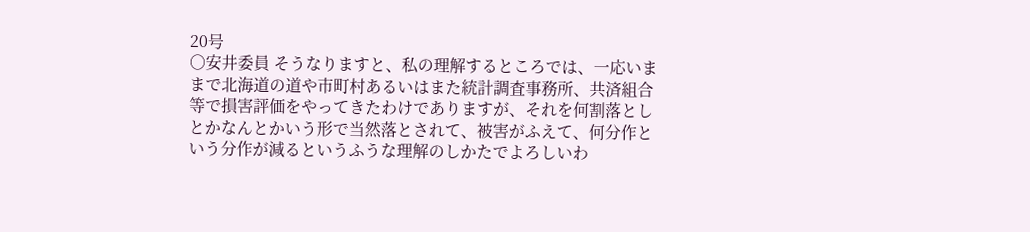20号
○安井委員 そうなりますと、私の理解するところでは、一応いままで北海道の道や市町村あるいはまた統計調査事務所、共済組合等で損害評価をやってきたわけでありますが、それを何割落としとかなんとかいう形で当然落とされて、被害がふえて、何分作という分作が減るというふうな理解のしかたでよろしいわ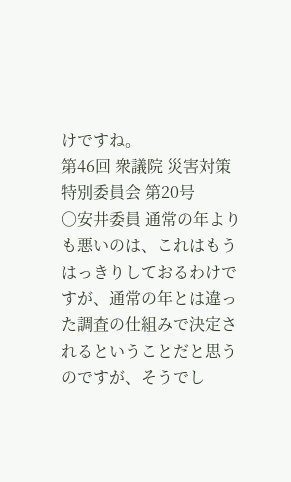けですね。
第46回 衆議院 災害対策特別委員会 第20号
○安井委員 通常の年よりも悪いのは、これはもうはっきりしておるわけですが、通常の年とは違った調査の仕組みで決定されるということだと思うのですが、そうでし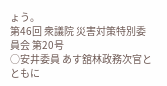ょう。
第46回 衆議院 災害対策特別委員会 第20号
○安井委員 あす舘林政務次官とともに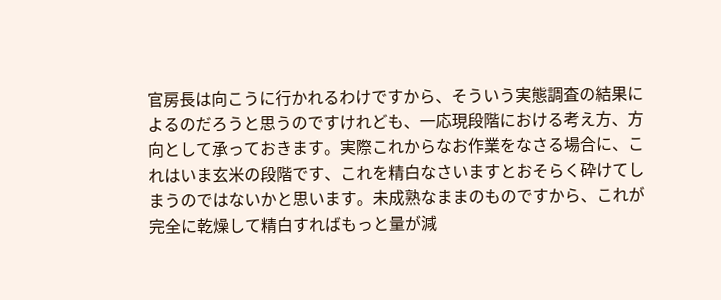官房長は向こうに行かれるわけですから、そういう実態調査の結果によるのだろうと思うのですけれども、一応現段階における考え方、方向として承っておきます。実際これからなお作業をなさる場合に、これはいま玄米の段階です、これを精白なさいますとおそらく砕けてしまうのではないかと思います。未成熟なままのものですから、これが完全に乾燥して精白すればもっと量が減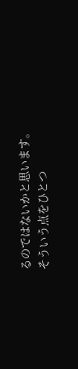るのではないかと思います。そういう点をひとつ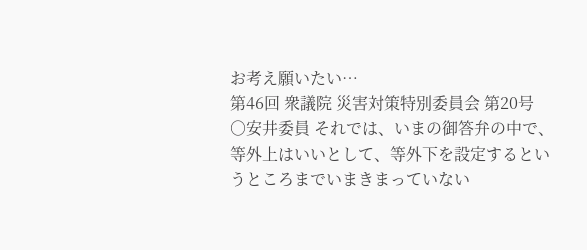お考え願いたい…
第46回 衆議院 災害対策特別委員会 第20号
○安井委員 それでは、いまの御答弁の中で、等外上はいいとして、等外下を設定するというところまでいまきまっていない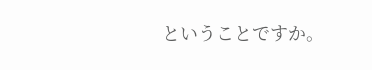ということですか。